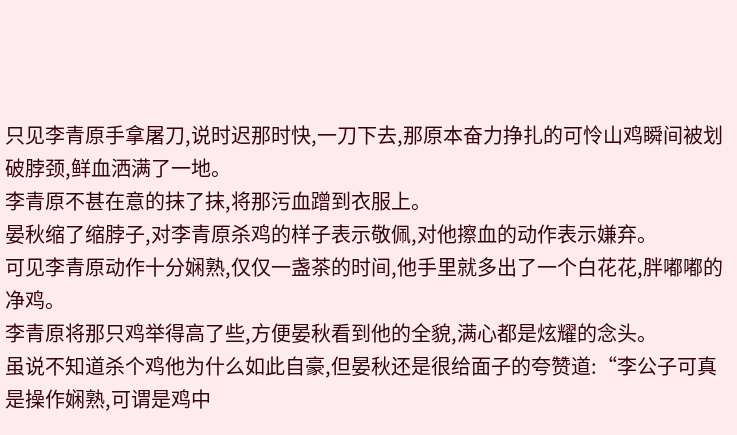只见李青原手拿屠刀,说时迟那时快,一刀下去,那原本奋力挣扎的可怜山鸡瞬间被划破脖颈,鲜血洒满了一地。
李青原不甚在意的抹了抹,将那污血蹭到衣服上。
晏秋缩了缩脖子,对李青原杀鸡的样子表示敬佩,对他擦血的动作表示嫌弃。
可见李青原动作十分娴熟,仅仅一盏茶的时间,他手里就多出了一个白花花,胖嘟嘟的净鸡。
李青原将那只鸡举得高了些,方便晏秋看到他的全貌,满心都是炫耀的念头。
虽说不知道杀个鸡他为什么如此自豪,但晏秋还是很给面子的夸赞道:“李公子可真是操作娴熟,可谓是鸡中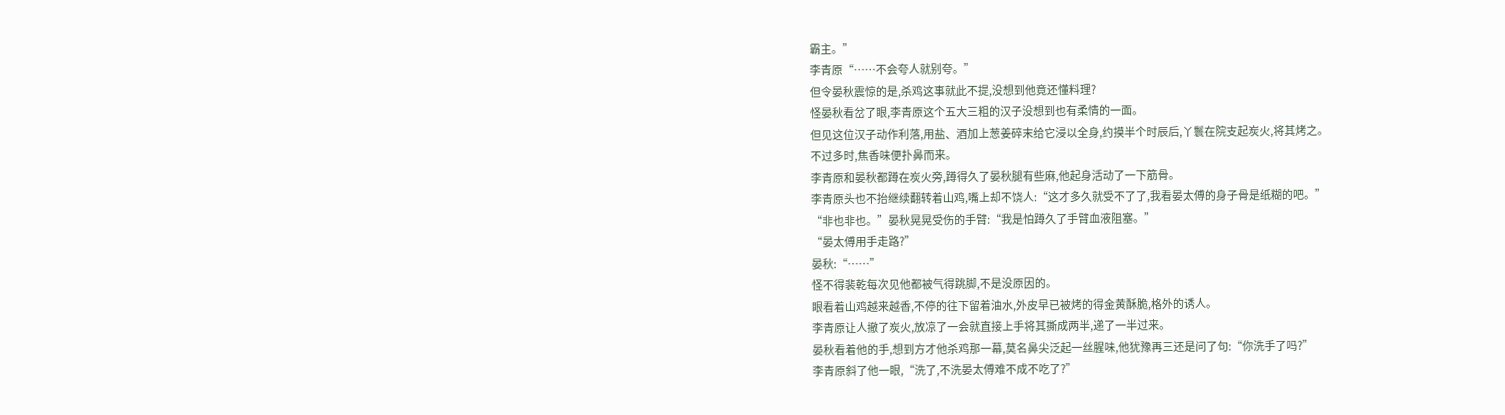霸主。”
李青原“……不会夸人就别夸。”
但令晏秋震惊的是,杀鸡这事就此不提,没想到他竟还懂料理?
怪晏秋看岔了眼,李青原这个五大三粗的汉子没想到也有柔情的一面。
但见这位汉子动作利落,用盐、酒加上葱姜碎末给它浸以全身,约摸半个时辰后,丫鬟在院支起炭火,将其烤之。
不过多时,焦香味便扑鼻而来。
李青原和晏秋都蹲在炭火旁,蹲得久了晏秋腿有些麻,他起身活动了一下筋骨。
李青原头也不抬继续翻转着山鸡,嘴上却不饶人:“这才多久就受不了了,我看晏太傅的身子骨是纸糊的吧。”
“非也非也。”晏秋晃晃受伤的手臂:“我是怕蹲久了手臂血液阻塞。”
“晏太傅用手走路?”
晏秋:“……”
怪不得裴乾每次见他都被气得跳脚,不是没原因的。
眼看着山鸡越来越香,不停的往下留着油水,外皮早已被烤的得金黄酥脆,格外的诱人。
李青原让人撤了炭火,放凉了一会就直接上手将其撕成两半,递了一半过来。
晏秋看着他的手,想到方才他杀鸡那一幕,莫名鼻尖泛起一丝腥味,他犹豫再三还是问了句:“你洗手了吗?”
李青原斜了他一眼,“洗了,不洗晏太傅难不成不吃了?”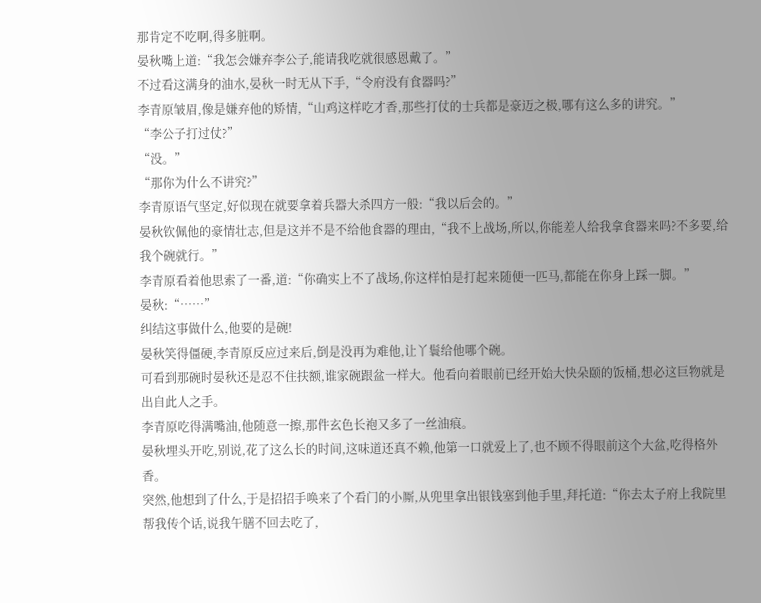那肯定不吃啊,得多脏啊。
晏秋嘴上道:“我怎会嫌弃李公子,能请我吃就很感恩戴了。”
不过看这满身的油水,晏秋一时无从下手,“令府没有食器吗?”
李青原皱眉,像是嫌弃他的矫情,“山鸡这样吃才香,那些打仗的士兵都是豪迈之极,哪有这么多的讲究。”
“李公子打过仗?”
“没。”
“那你为什么不讲究?”
李青原语气坚定,好似现在就要拿着兵器大杀四方一般:“我以后会的。”
晏秋钦佩他的豪情壮志,但是这并不是不给他食器的理由,“我不上战场,所以,你能差人给我拿食器来吗?不多要,给我个碗就行。”
李青原看着他思索了一番,道:“你确实上不了战场,你这样怕是打起来随便一匹马,都能在你身上踩一脚。”
晏秋:“……”
纠结这事做什么,他要的是碗!
晏秋笑得僵硬,李青原反应过来后,倒是没再为难他,让丫鬟给他哪个碗。
可看到那碗时晏秋还是忍不住扶额,谁家碗跟盆一样大。他看向着眼前已经开始大快朵颐的饭桶,想必这巨物就是出自此人之手。
李青原吃得满嘴油,他随意一擦,那件玄色长袍又多了一丝油痕。
晏秋埋头开吃,别说,花了这么长的时间,这味道还真不赖,他第一口就爱上了,也不顾不得眼前这个大盆,吃得格外香。
突然,他想到了什么,于是招招手唤来了个看门的小厮,从兜里拿出银钱塞到他手里,拜托道:“你去太子府上我院里帮我传个话,说我午膳不回去吃了,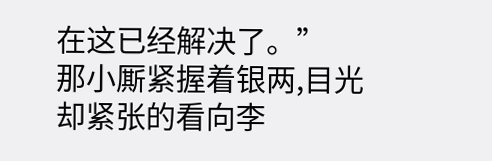在这已经解决了。”
那小厮紧握着银两,目光却紧张的看向李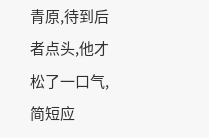青原,待到后者点头,他才松了一口气,简短应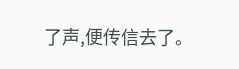了声,便传信去了。